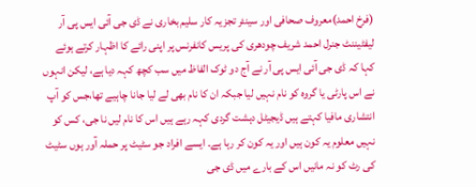(فرخ احمد)معروف صحافی اور سینئر تجزیہ کار سلیم بخاری نے ڈی جی آئی ایس پی آر لیفٹیننٹ جنرل احمد شریف چودھری کی پریس کانفرنس پر اپنی رائے کا اظہار کرتے ہوئے کہا کہ ڈی جی آئی ایس پی آر نے آج دو ٹوک الفاظ میں سب کچھ کہہ دیا ہے، لیکن انہوں نے اس پارٹی یا گروہ کو نام نہیں لیا جبکہ ان کا نام بھی لے لیا جانا چاہیے تھا،جس کو آپ انتشاری مافیا کہتے ہیں ڈیجیٹل دہشت گردی کہہ رہے ہیں اس کا نام لیں نا جی، کس کو نہیں معلوم یہ کون ہیں اور یہ کون کر رہا ہے۔ ایسے افراد جو سٹیٹ پر حملہ آور ہوں سٹیٹ کی رٹ کو نہ مانیں اس کے بارے میں ڈی جی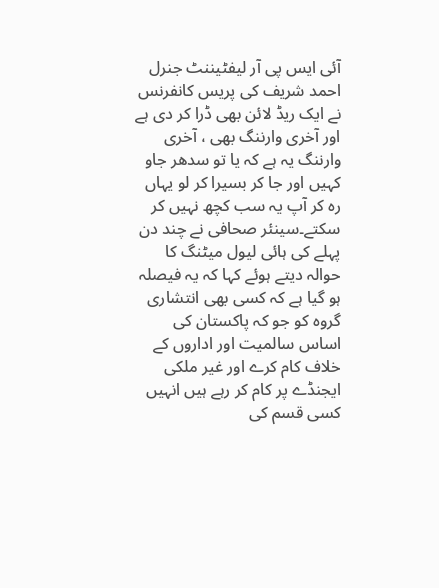آئی ایس پی آر لیفٹیننٹ جنرل احمد شریف کی پریس کانفرنس نے ایک ریڈ لائن بھی ڈرا کر دی ہے اور آخری وارننگ بھی ، آخری وارننگ یہ ہے کہ یا تو سدھر جاو کہیں اور جا کر بسیرا کر لو یہاں رہ کر آپ یہ سب کچھ نہیں کر سکتے۔سینئر صحافی نے چند دن پہلے کی ہائی لیول میٹنگ کا حوالہ دیتے ہوئے کہا کہ یہ فیصلہ ہو گیا ہے کہ کسی بھی انتشاری گروہ کو جو کہ پاکستان کی اساس سالمیت اور اداروں کے خلاف کام کرے اور غیر ملکی ایجنڈے پر کام کر رہے ہیں انہیں کسی قسم کی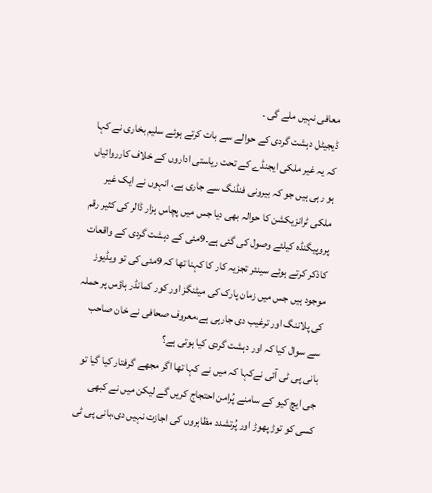معافی نہیں ملے گی ۔
ڈیجیٹل دہشت گردی کے حوالے سے بات کرتے ہوئے سلیم بخاری نے کہا کہ یہ غیر ملکی ایجنڈے کے تحت ریاستی اداروں کے خلاف کارروائیاں ہو رہی ہیں جو کہ بیرونی فنڈنگ سے جاری ہے، انہوں نے ایک غیر ملکی ٹرانزیکشن کا حوالہ بھی دیا جس میں پچاس ہزار ڈالر کی کثیر رقم پروپیگنڈہ کیلئے وصول کی گئی ہے۔9مئی کے دہشت گردی کے واقعات کاذکر کرتے ہوئے سینئر تجزیہ کار کا کہنا تھا کہ 9مئی کی تو ویڈیوز موجود ہیں جس میں زمان پارک کی میٹنگز اور کور کمانڈر ہاؤس پر حملہ کی پلاننگ اور ترغیب دی جارہی ہے،معروف صحافی نے خان صاحب سے سوال کیا کہ اور دہشت گردی کیا ہوتی ہے؟
بانی پی ٹی آئی نےکہا کہ میں نے کہا تھا اگر مجھے گرفتار کیا گیا تو جی ایچ کیو کے سامنے پُرامن احتجاج کریں گے لیکن میں نے کبھی کسی کو توڑ پھوڑ اور پُرتشدد مظاہروں کی اجازت نہیں دی،بانی پی ٹی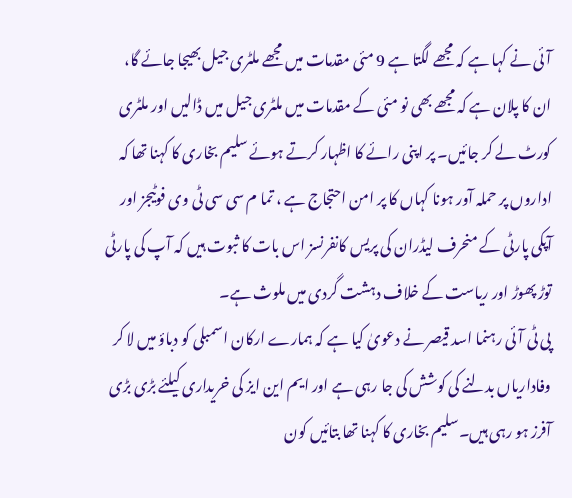آئی نے کہا ہے کہ مجھے لگتا ہے 9 مئی مقدمات میں مجھے ملٹری جیل بھیجا جائے گا، ان کا پلان ہے کہ مجھے بھی نو مئی کے مقدمات میں ملٹری جیل میں ڈالیں اور ملٹری کورٹ لے کر جائیں۔ پر اپنی رائے کا اظہار کرتے ہوئے سلیم بخاری کا کہنا تھا کہ اداروں پر حملہ آور ہونا کہاں کا پر امن احتجاج ہے ، تما م سی سی ٹی وی فوٹیجز اور آپکی پارٹی کے منحرف لیڈران کی پریس کانفرنسز اس بات کا ثبوت ہیں کہ آپ کی پارٹی توڑ پھوڑ اور ریاست کے خلاف دہشت گردی میں ملوث ہے۔
پی ٹی آئی رہنما اسد قیصر نے دعویٰ کیا ہے کہ ہمارے ارکان اسمبلی کو دباؤ میں لا کر وفاداریاں بدلنے کی کوشش کی جا رہی ہے اور ایم این ایز کی خریداری کیلئے بڑی بڑی آفرز ہو رہی ہیں۔سلیم بخاری کا کہنا تھا بتائیں کون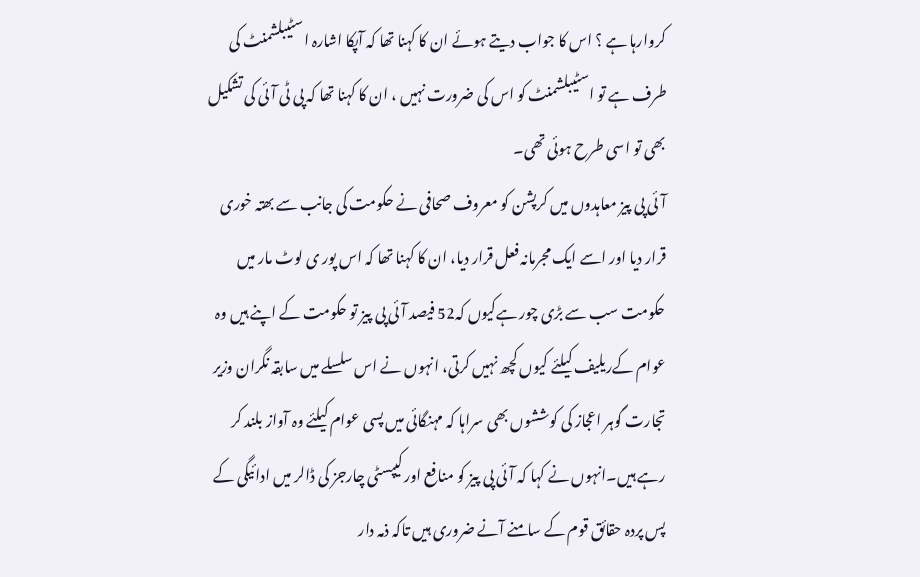کروارہا ہے ؟ اس کا جواب دیتے ہوئے ان کا کہنا تھا کہ آپکا اشارہ اسٹیبلشمنٹ کی طرف ہے تو اسٹیبلشمنٹ کو اس کی ضرورت نہیں ، ان کا کہنا تھا کہ پی ٹی آئی کی تشکیل بھی تو اسی طرح ہوئی تھی۔
آئی پی پیز معاہدوں میں کرپشن کو معروف صحافی نے حکومت کی جانب سے بھتہ خوری قرار دیا اور اسے ایک مجرمانہ فعل قرار دیا، ان کا کہنا تھا کہ اس پور ی لوٹ مار میں حکومت سب سے بڑی چور ہےکیوں کہ52 فیصد آئی پی پیز تو حکومت کے اپنے ہیں وہ عوام کےریلیف کیلئے کیوں کچھ نہیں کرتی، انہوں نے اس سلسلے میں سابقہ نگران وزیر تجارت گوہر اعجاز کی کوششوں بھی سراہا کہ مہنگائی میں پسی عوام کیلئے وہ آواز بلند کر رہے ہیں۔انہوں نے کہا کہ آئی پی پیز کو منافع اور کیپسٹی چارجز کی ڈالر میں ادائیگی کے پس پردہ حقائق قوم کے سامنے آنے ضروری ہیں تاکہ ذمہ دار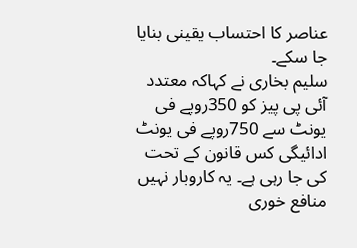عناصر کا احتساب یقینی بنایا جا سکے۔
سلیم بخاری نے کہاکہ معتدد آئی پی پیز کو 350روپے فی یونٹ سے 750روپے فی یونٹ ادائیگی کس قانون کے تحت کی جا رہی ہے۔ یہ کاروبار نہیں منافع خوری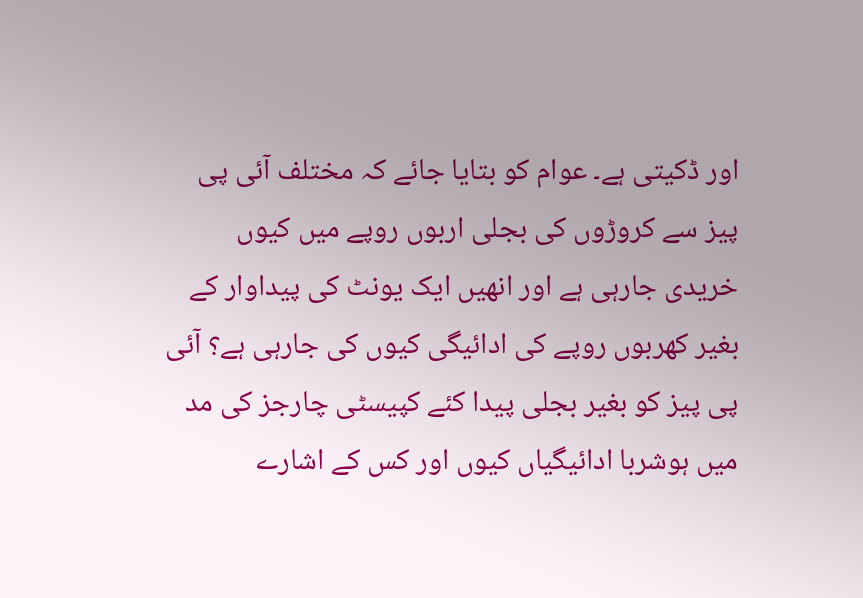اور ڈکیتی ہے۔ عوام کو بتایا جائے کہ مختلف آئی پی پیز سے کروڑوں کی بجلی اربوں روپے میں کیوں خریدی جارہی ہے اور انھیں ایک یونٹ کی پیداوار کے بغیر کھربوں روپے کی ادائیگی کیوں کی جارہی ہے؟ آئی پی پیز کو بغیر بجلی پیدا کئے کپیسٹی چارجز کی مد میں ہوشربا ادائیگیاں کیوں اور کس کے اشارے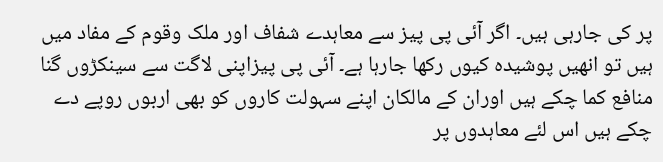پر کی جارہی ہیں۔ اگر آئی پی پیز سے معاہدے شفاف اور ملک وقوم کے مفاد میں ہیں تو انھیں پوشیدہ کیوں رکھا جارہا ہے۔ آئی پی پیزاپنی لاگت سے سینکڑوں گنا منافع کما چکے ہیں اوران کے مالکان اپنے سہولت کاروں کو بھی اربوں روپے دے چکے ہیں اس لئے معاہدوں پر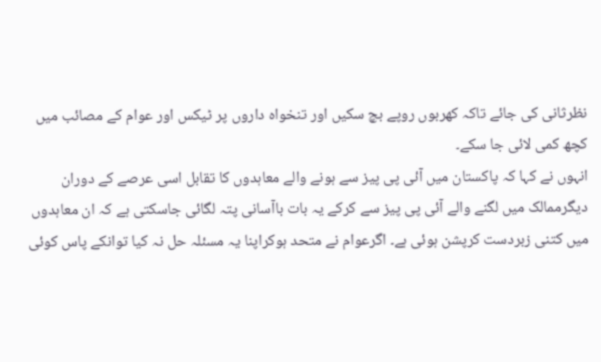نظرثانی کی جائے تاکہ کھربوں روپے بچ سکیں اور تنخواہ داروں پر ٹیکس اور عوام کے مصائب میں کچھ کمی لائی جا سکے۔
انہوں نے کہا کہ پاکستان میں آئی پی پیز سے ہونے والے معاہدوں کا تقابل اسی عرصے کے دوران دیگرممالک میں لگنے والے آئی پی پیز سے کرکے یہ بات باآسانی پتہ لگائی جاسکتی ہے کہ ان معاہدوں میں کتنی زبردست کرپشن ہوئی ہے۔ اگرعوام نے متحد ہوکراپنا یہ مسئلہ حل نہ کیا توانکے پاس کوئی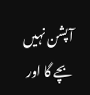آپشن نہیں بچے گا اور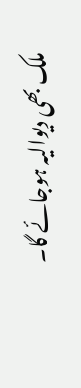ملک بھی دیوالیہ ہوجائے گا۔